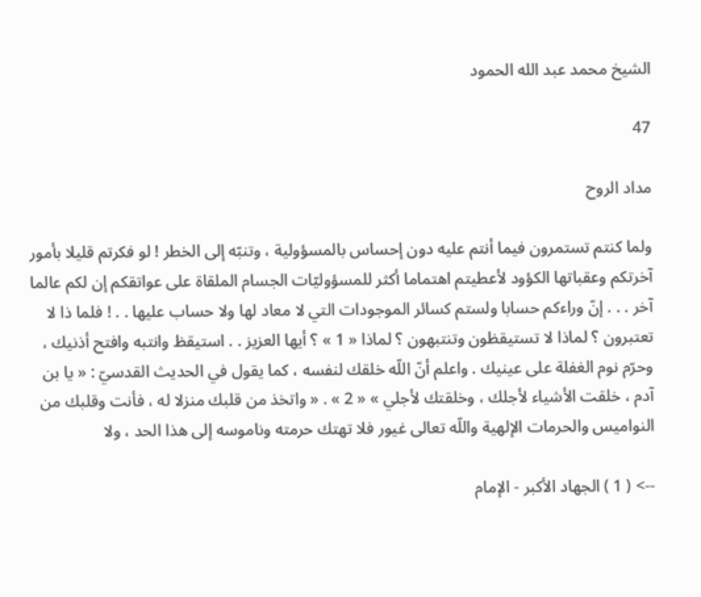الشيخ محمد عبد الله الحمود

47

مداد الروح

ولما كنتم تستمرون فيما أنتم عليه دون إحساس بالمسؤولية ، وتنبّه إلى الخطر ! لو فكرتم قليلا بأمور آخرتكم وعقباتها الكؤود لأعطيتم اهتماما أكثر للمسؤوليّات الجسام الملقاة على عواتقكم إن لكم عالما آخر . . . إنّ وراءكم حسابا ولستم كسائر الموجودات التي لا معاد لها ولا حساب عليها . . ! فلما ذا لا تعتبرون ؟ لماذا لا تستيقظون وتنتبهون ؟ لماذا « 1 » ؟ أيها العزيز . . استيقظ وانتبه وافتح أذنيك ، وحرّم نوم الغفلة على عينيك . واعلم أنّ اللّه خلقك لنفسه ، كما يقول في الحديث القدسيّ : « يا بن آدم ، خلقت الأشياء لأجلك ، وخلقتك لأجلي » « 2 » . « واتخذ من قلبك منزلا له ، فأنت وقلبك من النواميس والحرمات الإلهية واللّه تعالى غيور فلا تهتك حرمته وناموسه إلى هذا الحد ، ولا

--> ( 1 ) الجهاد الأكبر - الإمام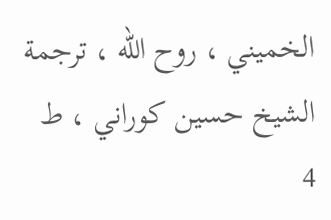الخميني ، روح اللّه ، ترجمة الشيخ حسين كوراني ، ط 4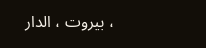، بيروت ، الدار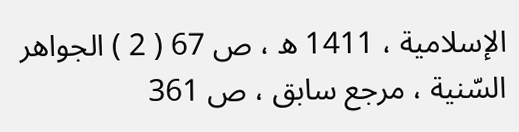الإسلامية ، 1411 ه ، ص 67 ( 2 ) الجواهر السّنية ، مرجع سابق ، ص 361